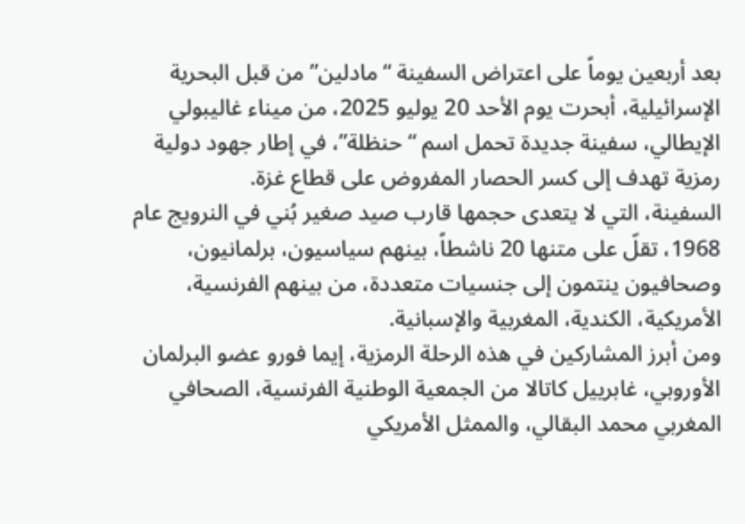بعد أربعين يوماً على اعتراض السفينة “مادلين” من قبل البحرية الإسرائيلية، أبحرت يوم الأحد 20 يوليو 2025، من ميناء غاليبولي الإيطالي، سفينة جديدة تحمل اسم “حنظلة”، في إطار جهود دولية رمزية تهدف إلى كسر الحصار المفروض على قطاع غزة.
السفينة، التي لا يتعدى حجمها قارب صيد صغير بُني في النرويج عام 1968، تقلّ على متنها 20 ناشطاً، بينهم سياسيون، برلمانيون، وصحافيون ينتمون إلى جنسيات متعددة، من بينهم الفرنسية، الأمريكية، الكندية، المغربية والإسبانية.
ومن أبرز المشاركين في هذه الرحلة الرمزية، إيما فورو عضو البرلمان الأوروبي، غابرييل كاتالا من الجمعية الوطنية الفرنسية، الصحافي المغربي محمد البقالي، والممثل الأمريكي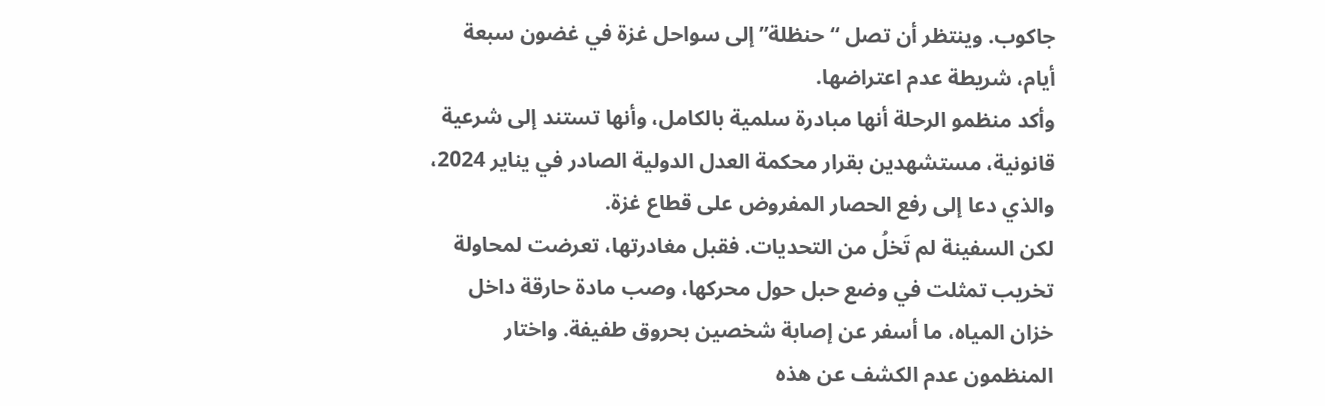جاكوب. وينتظر أن تصل “حنظلة” إلى سواحل غزة في غضون سبعة أيام، شريطة عدم اعتراضها.
وأكد منظمو الرحلة أنها مبادرة سلمية بالكامل، وأنها تستند إلى شرعية قانونية، مستشهدين بقرار محكمة العدل الدولية الصادر في يناير 2024، والذي دعا إلى رفع الحصار المفروض على قطاع غزة.
لكن السفينة لم تَخلُ من التحديات. فقبل مغادرتها، تعرضت لمحاولة تخريب تمثلت في وضع حبل حول محركها، وصب مادة حارقة داخل خزان المياه، ما أسفر عن إصابة شخصين بحروق طفيفة. واختار المنظمون عدم الكشف عن هذه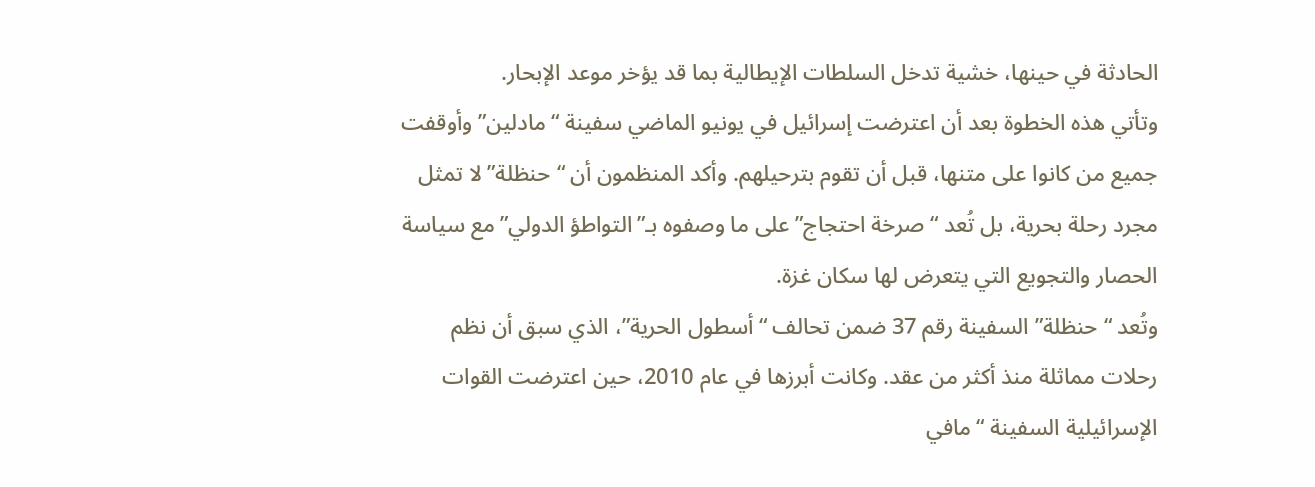الحادثة في حينها، خشية تدخل السلطات الإيطالية بما قد يؤخر موعد الإبحار.
وتأتي هذه الخطوة بعد أن اعترضت إسرائيل في يونيو الماضي سفينة “مادلين” وأوقفت جميع من كانوا على متنها، قبل أن تقوم بترحيلهم. وأكد المنظمون أن “حنظلة” لا تمثل مجرد رحلة بحرية، بل تُعد “صرخة احتجاج” على ما وصفوه بـ”التواطؤ الدولي” مع سياسة الحصار والتجويع التي يتعرض لها سكان غزة.
وتُعد “حنظلة” السفينة رقم 37 ضمن تحالف “أسطول الحرية”، الذي سبق أن نظم رحلات مماثلة منذ أكثر من عقد. وكانت أبرزها في عام 2010، حين اعترضت القوات الإسرائيلية السفينة “مافي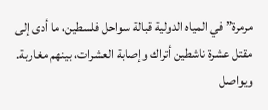مرمرة” في المياه الدولية قبالة سواحل فلسطين، ما أدى إلى مقتل عشرة ناشطين أتراك وإصابة العشرات، بينهم مغاربة.
ويواصل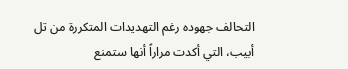التحالف جهوده رغم التهديدات المتكررة من تل أبيب، التي أكدت مراراً أنها ستمنع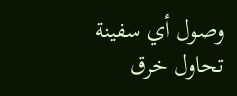وصول أي سفينة تحاول خرق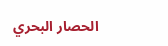الحصار البحري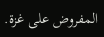المفروض على غزة.